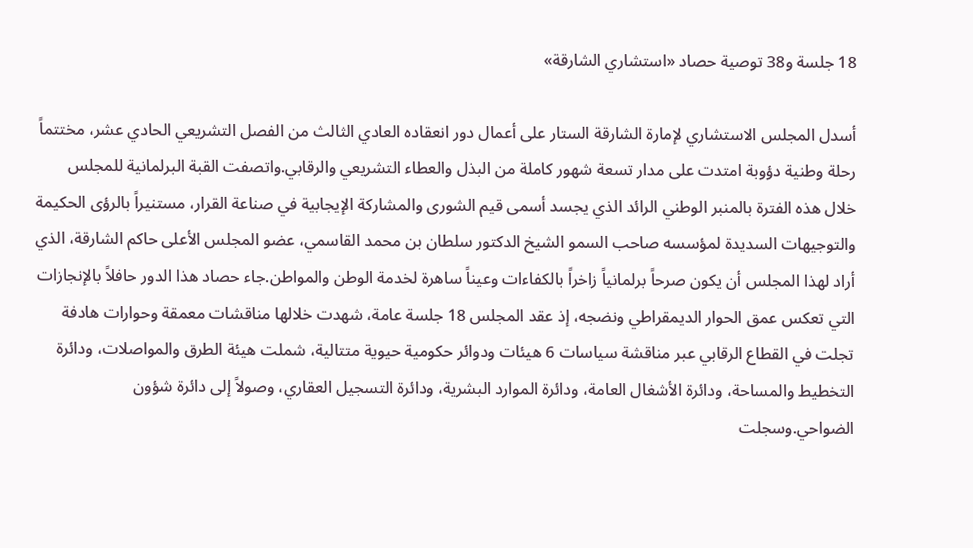18 جلسة و38 توصية حصاد «استشاري الشارقة»

أسدل المجلس الاستشاري لإمارة الشارقة الستار على أعمال دور انعقاده العادي الثالث من الفصل التشريعي الحادي عشر، مختتماً رحلة وطنية دؤوبة امتدت على مدار تسعة شهور كاملة من البذل والعطاء التشريعي والرقابي.واتصفت القبة البرلمانية للمجلس خلال هذه الفترة بالمنبر الوطني الرائد الذي يجسد أسمى قيم الشورى والمشاركة الإيجابية في صناعة القرار، مستنيراً بالرؤى الحكيمة والتوجيهات السديدة لمؤسسه صاحب السمو الشيخ الدكتور سلطان بن محمد القاسمي، عضو المجلس الأعلى حاكم الشارقة، الذي أراد لهذا المجلس أن يكون صرحاً برلمانياً زاخراً بالكفاءات وعيناً ساهرة لخدمة الوطن والمواطن.جاء حصاد هذا الدور حافلاً بالإنجازات التي تعكس عمق الحوار الديمقراطي ونضجه، إذ عقد المجلس 18 جلسة عامة، شهدت خلالها مناقشات معمقة وحوارات هادفة تجلت في القطاع الرقابي عبر مناقشة سياسات 6 هيئات ودوائر حكومية حيوية متتالية، شملت هيئة الطرق والمواصلات، ودائرة التخطيط والمساحة، ودائرة الأشغال العامة، ودائرة الموارد البشرية، ودائرة التسجيل العقاري، وصولاً إلى دائرة شؤون الضواحي.وسجلت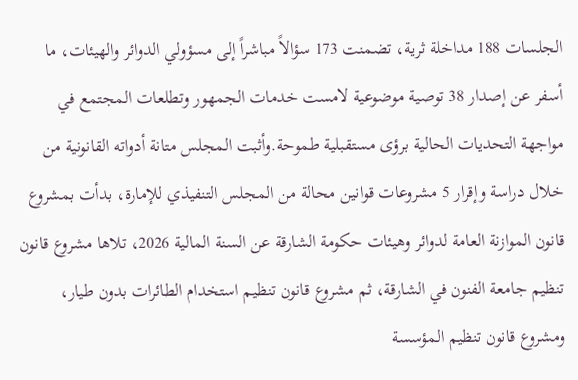الجلسات 188 مداخلة ثرية، تضمنت 173 سؤالاً مباشراً إلى مسؤولي الدوائر والهيئات، ما أسفر عن إصدار 38 توصية موضوعية لامست خدمات الجمهور وتطلعات المجتمع في مواجهة التحديات الحالية برؤى مستقبلية طموحة.وأثبت المجلس متانة أدواته القانونية من خلال دراسة وإقرار 5 مشروعات قوانين محالة من المجلس التنفيذي للإمارة، بدأت بمشروع قانون الموازنة العامة لدوائر وهيئات حكومة الشارقة عن السنة المالية 2026، تلاها مشروع قانون تنظيم جامعة الفنون في الشارقة، ثم مشروع قانون تنظيم استخدام الطائرات بدون طيار، ومشروع قانون تنظيم المؤسسة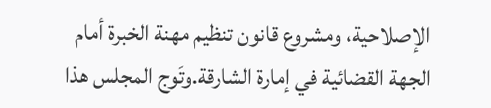الإصلاحية، ومشروع قانون تنظيم مهنة الخبرة أمام الجهة القضائية في إمارة الشارقة.وتَوج المجلس هذا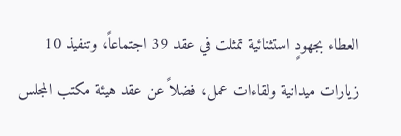العطاء بجهودٍ استثنائية تمثلت في عقد 39 اجتماعاً، وتنفيذ 10 زيارات ميدانية ولقاءات عمل، فضلاً عن عقد هيئة مكتب المجلس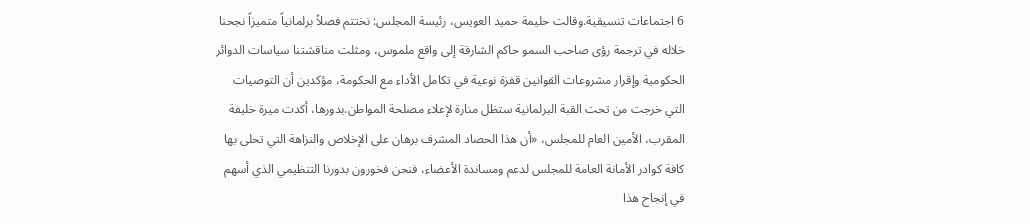6 اجتماعات تنسيقية.وقالت حليمة حميد العويس، رئيسة المجلس: نختتم فصلاً برلمانياً متميزاً نجحنا خلاله في ترجمة رؤى صاحب السمو حاكم الشارقة إلى واقع ملموس، ومثلت مناقشتنا سياسات الدوائر الحكومية وإقرار مشروعات القوانين قفزة نوعية في تكامل الأداء مع الحكومة، مؤكدين أن التوصيات التي خرجت من تحت القبة البرلمانية ستظل منارة لإعلاء مصلحة المواطن.بدورها، أكدت ميرة خليفة المقرب، الأمين العام للمجلس، «أن هذا الحصاد المشرف برهان على الإخلاص والنزاهة التي تحلى بها كافة كوادر الأمانة العامة للمجلس لدعم ومساندة الأعضاء، فنحن فخورون بدورنا التنظيمي الذي أسهم في إنجاح هذا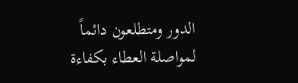الدور ومتطلعون دائماً لمواصلة العطاء بكفاءة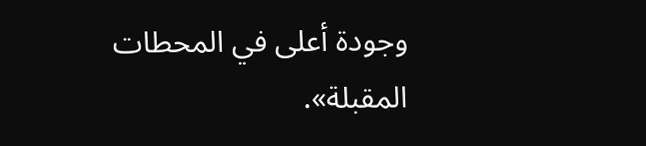وجودة أعلى في المحطات المقبلة».